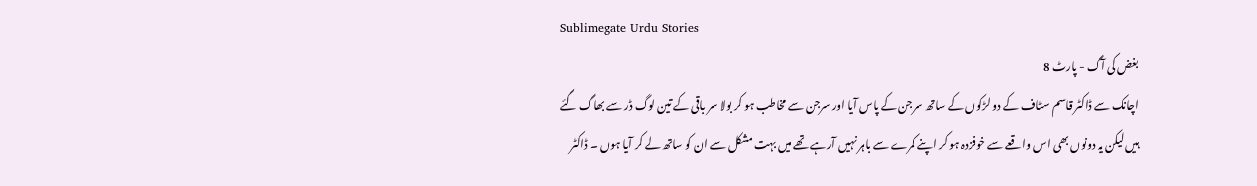Sublimegate Urdu Stories
بغض کی آگ - پارٹ 8
اچانک سے ڈاکٹر قاسم سٹاف کے دو لڑکوں کے ساتھ سرجن کے پاس آیا اور سرجن سے مخاطب ہو کر بولا سر باقی کے تین لوگ ڈر سے بھاگ گئے ہیں لیکن یہ دونوں بھی اس واقعے سے خوفزدہ ہو کر اپنے کمرے سے باہر نہیں آرہے تھے میں بہت مشکل سے ان کو ساتھ لے کر آیا ہوں ۔ ڈاکٹر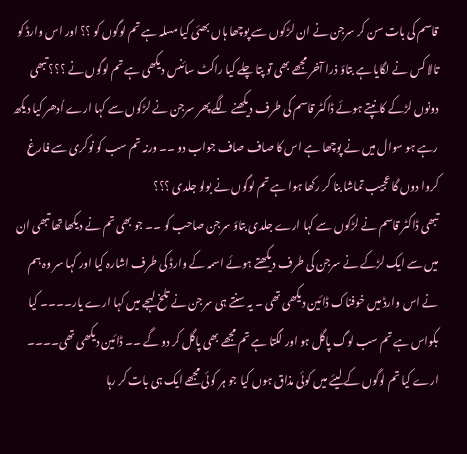قاسم کی بات سن کر سرجن نے ان لڑکوں سے پوچھا ہاں بھئی کیا مسلہ ہے تم لوگوں کو ؟؟ اور اس وارڈ کو تالا کس نے لگایا ہے بتاؤ ذرا آخر مجھے بھی تو پتا چلے کیا راکٹ سائنس دیکھی ہے تم لوگوں نے ؟؟؟ تبھی دونوں لڑکے کانپتے ہوئے ڈاکٹر قاسم کی طرف دیکھنے لگے پھر سرجن نے لڑکوں سے کہا ارے اُدھر کیا دیکھ رہے ہو سوال میں نے پوچھا ہے اس کا صاف صاف جواب دو ۔۔ ورنہ تم سب کو نوکری سے فارغ کروا دوں گا عجیب تماشا بنا کر رکھا ہوا ہے تم لوگوں نے بولو جلدی ؟؟؟
تبھی ڈاکٹر قاسم نے لڑکوں سے کہا ارے جلدی بتاؤ سرجن صاحب کو ۔۔ جو بھی تم نے دیکھا تھا تبھی ان میں سے ایک لڑکے نے سرجن کی طرف دیکھتے ہوئے اسمہ کے وارڈ کی طرف اشارہ کیا اور کہا سر وہ ہم نے اس وارڈ میں خوفناک ڈائین دیکھی تھی ۔ یہ سنتے ہی سرجن نے تلخ لہجے میں کہا ارے یار۔۔۔۔ کیا بکواس ہے تم سب لوگ پاگل ہو اور لگتا ہے تم مجھے بھی پاگل کر دو گے ۔۔ ڈائین دیکھی تھی۔۔۔۔ ارے کیا تم لوگوں کے لیئے میں کوئی مذاق ہوں کیا جو ہر کوئی مجھے ایک ہی بات کر رہا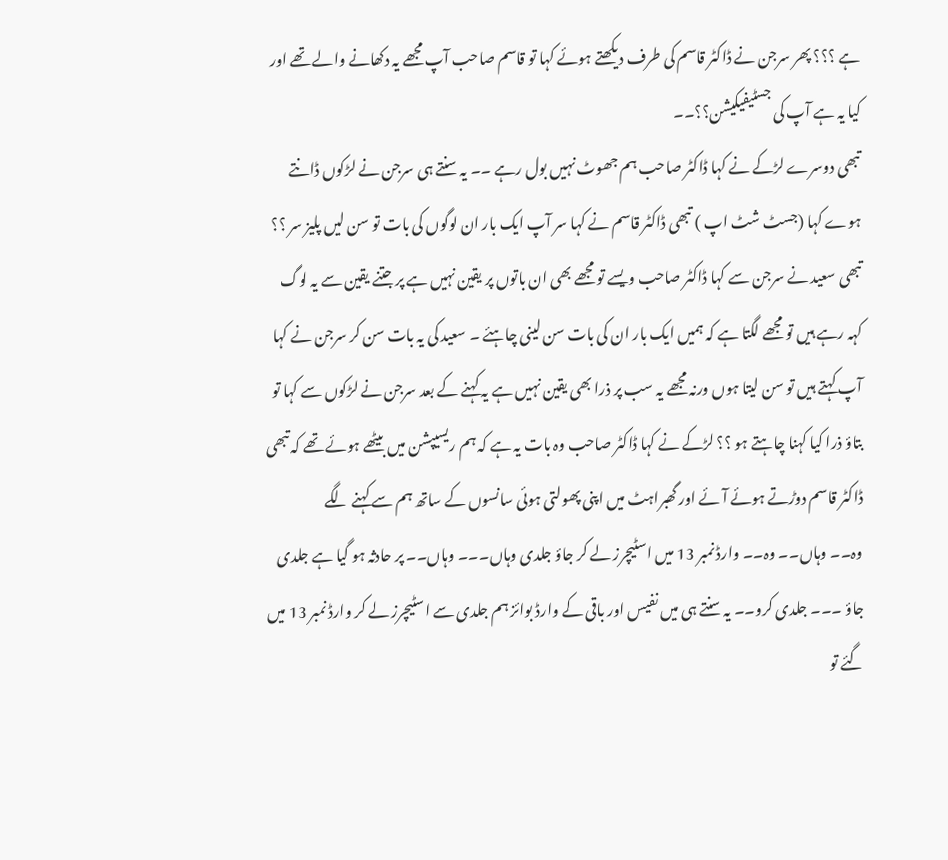ہے ؟؟؟ پھر سرجن نے ڈاکٹر قاسم کی طرف دیکھتے ہوئے کہا تو قاسم صاحب آپ مجھے یہ دکھانے والے تھے اور کیا یہ ہے آپ کی جسٹیفیکیشن؟؟۔۔
تبھی دوسرے لڑکے نے کہا ڈاکٹر صاحب ہم جھوٹ نہیں بول رہے ۔۔ یہ سنتے ہی سرجن نے لڑکوں ڈانتے ہوے کہا (جسٹ شٹ اپ ) تبھی ڈاکٹر قاسم نے کہا سر آپ ایک بار ان لوگوں کی بات تو سن لیں پلیز سر ؟؟ تبھی سعید نے سرجن سے کہا ڈاکٹر صاحب ویسے تو مجھے بھی ان باتوں پر یقین نہیں ہے پر جتنے یقین سے یہ لوگ کہہ رہے ہیں تو مجھے لگتا ہے کہ ہمیں ایک بار ان کی بات سن لینی چاہئے ۔ سعید کی یہ بات سن کر سرجن نے کہا آپ کہتے ہیں تو سن لیتا ہوں ورنہ مجھے یہ سب پر ذرا بھی یقین نہیں ہے یہ کہنے کے بعد سرجن نے لڑکوں سے کہا تو بتاؤ ذرا کیا کہنا چاہتے ہو ؟؟ لڑکے نے کہا ڈاکٹر صاحب وہ بات یہ ہے کہ ہم ریسیپشن میں بیٹھے ہوئے تھے کہ تبھی ڈاکٹر قاسم دوڑتے ہوئے آئے اور گھبراہٹ میں اپنی پھولتی ہوئی سانسوں کے ساتھ ہم سے کہنے لگے
وہ۔۔ وہاں۔۔ وہ۔۔ وارڈ نمبر 13 میں اسٹیچرز لے کر جاؤ جلدی وہاں۔۔۔ وہاں۔۔ پر حادثہ ہو گیا ہے جلدی جاؤ ۔۔۔ جلدی کرو۔۔ یہ سنتے ہی میں نفیس اور باقی کے وارڈ بوائز ہم جلدی سے اسٹیچرز لے کر وارڈ نمبر 13 میں گئے تو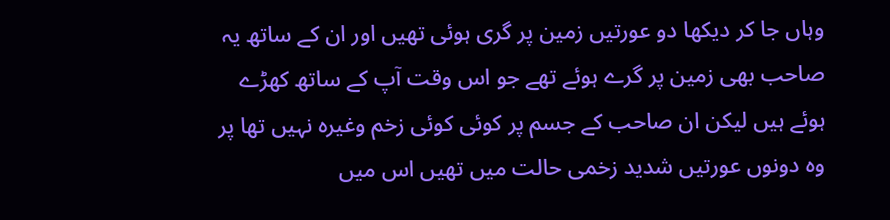وہاں جا کر دیکھا دو عورتیں زمین پر گری ہوئی تھیں اور ان کے ساتھ یہ صاحب بھی زمین پر گرے ہوئے تھے جو اس وقت آپ کے ساتھ کھڑے ہوئے ہیں لیکن ان صاحب کے جسم پر کوئی کوئی زخم وغیرہ نہیں تھا پر وہ دونوں عورتیں شدید زخمی حالت میں تھیں اس میں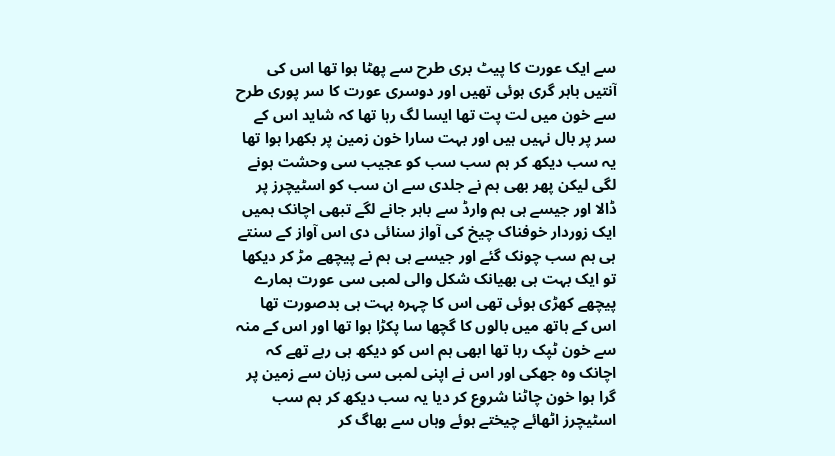سے ایک عورت کا پیٹ بری طرح سے پھٹا ہوا تھا اس کی آنتیں باہر گری ہوئی تھیں اور دوسری عورت کا سر پوری طرح سے خون میں لت پت تھا ایسا لگ رہا تھا کہ شاید اس کے سر پر بال نہیں ہیں اور بہت سارا خون زمین پر بکھرا ہوا تھا یہ سب دیکھ کر ہم سب سب کو عجیب سی وحشت ہونے لگی لیکن پھر بھی ہم نے جلدی سے ان سب کو اسٹیچرز پر ڈالا اور جیسے ہی ہم وارڈ سے باہر جانے لگے تبھی اچانک ہمیں ایک زوردار خوفناک چیخ کی آواز سنائی دی اس آواز کے سنتے ہی ہم سب چونک گئے اور جیسے ہی ہم نے پیچھے مڑ کر دیکھا تو ایک بہت ہی بھیانک شکل والی لمبی سی عورت ہمارے پیچھے کھڑی ہوئی تھی اس کا چہرہ بہت ہی بدصورت تھا اس کے ہاتھ میں بالوں کا گچھا سا پکڑا ہوا تھا اور اس کے منہ سے خون ٹپک رہا تھا ابھی ہم اس کو دیکھ ہی رہے تھے کہ اچانک وہ جھکی اور اس نے اپنی لمبی سی زبان سے زمین پر گرا ہوا خون چاٹنا شروع کر دیا یہ سب دیکھ کر ہم سب اسٹیچرز اٹھائے چیختے ہوئے وہاں سے بھاگ کر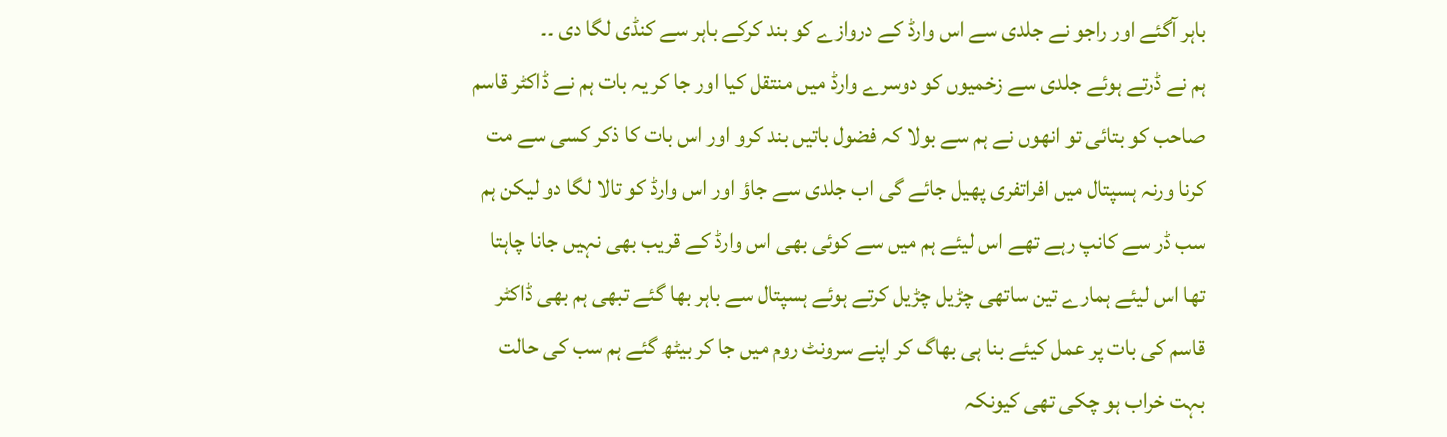باہر آگئے اور راجو نے جلدی سے اس وارڈ کے دروازے کو بند کرکے باہر سے کنڈی لگا دی ۔۔
ہم نے ڈرتے ہوئے جلدی سے زخمیوں کو دوسرے وارڈ میں منتقل کیا اور جا کر یہ بات ہم نے ڈاکٹر قاسم صاحب کو بتائی تو انھوں نے ہم سے بولا کہ فضول باتیں بند کرو اور اس بات کا ذکر کسی سے مت کرنا ورنہ ہسپتال میں افراتفری پھیل جائے گی اب جلدی سے جاؤ اور اس وارڈ کو تالا لگا دو لیکن ہم سب ڈر سے کانپ رہے تھے اس لیئے ہم میں سے کوئی بھی اس وارڈ کے قریب بھی نہیں جانا چاہتا تھا اس لیئے ہمارے تین ساتھی چڑیل چڑیل کرتے ہوئے ہسپتال سے باہر بھا گئے تبھی ہم بھی ڈاکٹر قاسم کی بات پر عمل کیئے بنا ہی بھاگ کر اپنے سرونٹ روم میں جا کر بیٹھ گئے ہم سب کی حالت بہت خراب ہو چکی تھی کیونکہ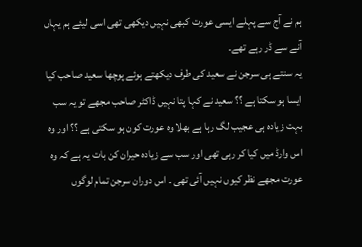ہم نے آج سے پہلے ایسی عورت کبھی نہیں دیکھی تھی اسی لیئے ہم یہاں آنے سے ڈر رہے تھے۔
یہ سنتے ہی سرجن نے سعید کی طرف دیکھتے ہوئے پوچھا سعید صاحب کیا ایسا ہو سکتا ہے ؟؟ سعید نے کہا پتا نہیں ڈاکٹر صاحب مجھے تو یہ سب بہت زیادہ ہی عجیب لگ رہا ہے بھلا وہ عورت کون ہو سکتی ہے ؟؟ اور وہ اس وارڈ میں کیا کر رہی تھی اور سب سے زیادہ حیران کن بات یہ ہے کہ وہ عورت مجھے نظر کیوں نہیں آئی تھی ۔ اس دوران سرجن تمام لوگوں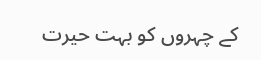کے چہروں کو بہت حیرت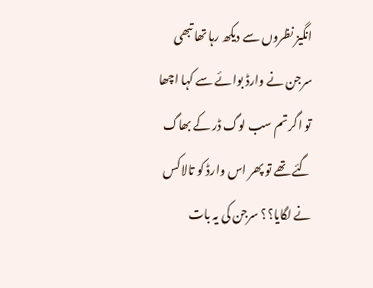انگیز نظروں سے دیکھ رہا تھا تبھی سرجن نے وارڈ بوائے سے کہا اچھا تو اگر تم سب لوگ ڈر کے بھاگ گئے تھے تو پھر اس وارڈ کو تالا کس نے لگایا؟؟ سرجن کی یہ بات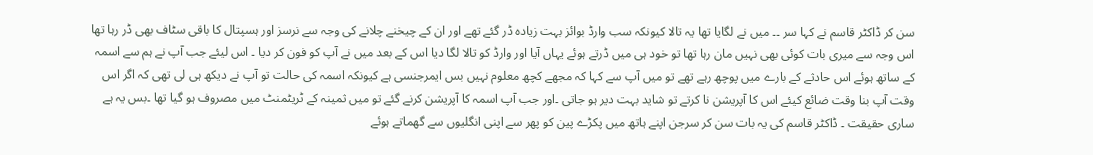سن کر ڈاکٹر قاسم نے کہا سر ۔۔ میں نے لگایا تھا یہ تالا کیونکہ سب وارڈ بوائز بہت زیادہ ڈر گئے تھے اور ان کے چیخنے چلانے کی وجہ سے نرسز اور ہسپتال کا باقی سٹاف بھی ڈر رہا تھا اس وجہ سے میری بات کوئی بھی نہیں مان رہا تھا تو خود ہی میں ڈرتے ہوئے یہاں آیا اور وارڈ کو تالا لگا دیا اس کے بعد میں نے آپ کو فون کر دیا ۔ اس لیئے جب آپ نے ہم سے اسمہ کے ساتھ ہوئے اس حادثے کے بارے میں پوچھ رہے تھے تو میں آپ سے کہا کہ مجھے کچھ معلوم نہیں بس ایمرجنسی ہے کیونکہ اسمہ کی حالت تو آپ نے دیکھ ہی لی تھی کہ اگر اس وقت آپ بنا وقت ضائع کیئے اس کا آپریشن نا کرتے تو شاید بہت دیر ہو جاتی ۔اور جب آپ اسمہ کا آپریشن کرنے گئے تو میں ثمینہ کے ٹریٹمنٹ میں مصروف ہو گیا تھا ۔بس یہ ہے ساری حقیقت ۔ ڈاکٹر قاسم کی یہ بات سن کر سرجن اپنے ہاتھ میں پکڑے پین کو پھر سے اپنی انگلیوں سے گھماتے ہوئے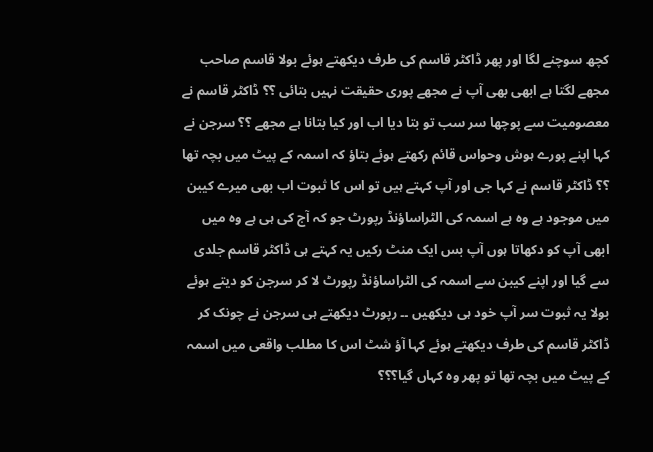کچھ سوچنے لگا اور پھر ڈاکٹر قاسم کی طرف دیکھتے ہوئے بولا قاسم صاحب مجھے لگتا ہے ابھی بھی آپ نے مجھے پوری حقیقت نہیں بتائی ؟؟ ڈاکٹر قاسم نے معصومیت سے پوچھا سر سب تو بتا دیا اب اور کیا بتانا ہے مجھے ؟؟ سرجن نے کہا اپنے پورے ہوش وحواس قائم رکھتے ہوئے بتاؤ کہ اسمہ کے پیٹ میں بچہ تھا ؟؟ ڈاکٹر قاسم نے کہا جی اور آپ کہتے ہیں تو اس کا ثبوت اب بھی میرے کیبن میں موجود ہے وہ ہے اسمہ کی الٹراساؤنڈ رپورٹ جو کہ آج کی ہی ہے وہ میں ابھی آپ کو دکھاتا ہوں آپ بس ایک منٹ رکیں یہ کہتے ہی ڈاکٹر قاسم جلدی سے گیا اور اپنے کیبن سے اسمہ کی الٹراساؤنڈ رپورٹ لا کر سرجن کو دیتے ہوئے بولا یہ ثبوت سر آپ خود ہی دیکھیں ۔۔ رپورٹ دیکھتے ہی سرجن نے چونک کر ڈاکٹر قاسم کی طرف دیکھتے ہوئے کہا آؤ شٹ اس کا مطلب واقعی میں اسمہ کے پیٹ میں بچہ تھا تو پھر وہ کہاں گیا؟؟؟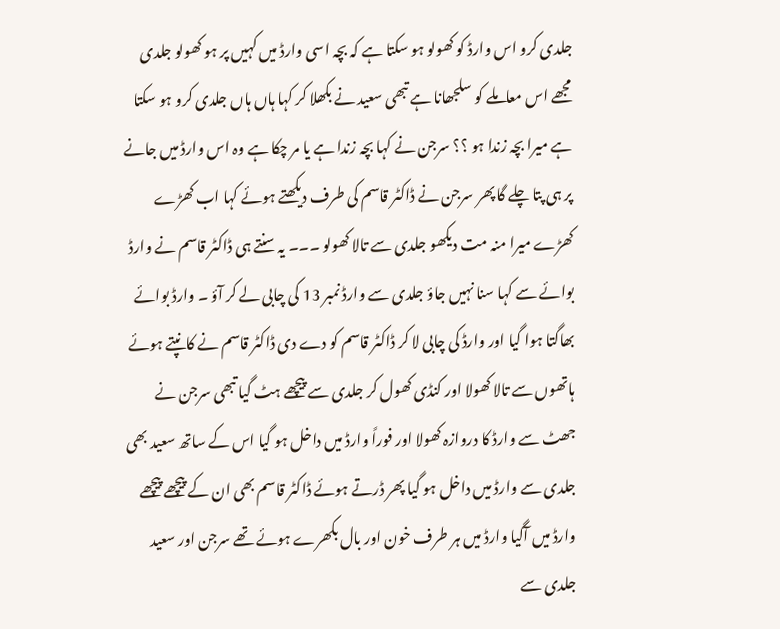جلدی کرو اس وارڈ کو کھولو ہو سکتا ہے کہ بچہ اسی وارڈ میں کہیں پر ہو کھولو جلدی مجھے اس معاملے کو سلجھانا ہے تبھی سعید نے بکھلا کر کہا ہاں ہاں جلدی کرو ہو سکتا ہے میرا بچہ زندا ہو ؟؟ سرجن نے کہا بچہ زندا ہے یا مر چکا ہے وہ اس وارڈ میں جانے پر ہی پتا چلے گا پھر سرجن نے ڈاکٹر قاسم کی طرف دیکھتے ہوئے کہا اب کھڑے کھڑے میرا منہ مت دیکھو جلدی سے تالا کھولو ۔۔۔ یہ سنتے ہی ڈاکٹر قاسم نے وارڈ بوائے سے کہا سنا نہیں جاؤ جلدی سے وارڈ نمبر 13 کی چابی لے کر آؤ ۔ وارڈ بوائے بھاگتا ہوا گیا اور وارڈ کی چابی لا کر ڈاکٹر قاسم کو دے دی ڈاکٹر قاسم نے کانپتے ہوئے ہاتھوں سے تالا کھولا اور کنڈی کھول کر جلدی سے پیچھے ہٹ گیا تبھی سرجن نے جھٹ سے وارڈ کا دروازہ کھولا اور فوراً وارڈ میں داخل ہو گیا اس کے ساتھ سعید بھی جلدی سے وارڈ میں داخل ہو گیا پھر ڈرتے ہوئے ڈاکٹر قاسم بھی ان کے پیچھے پیچھے وارڈ میں آگیا وارڈ میں ہر طرف خون اور بال بکھرے ہوئے تھے سرجن اور سعید جلدی سے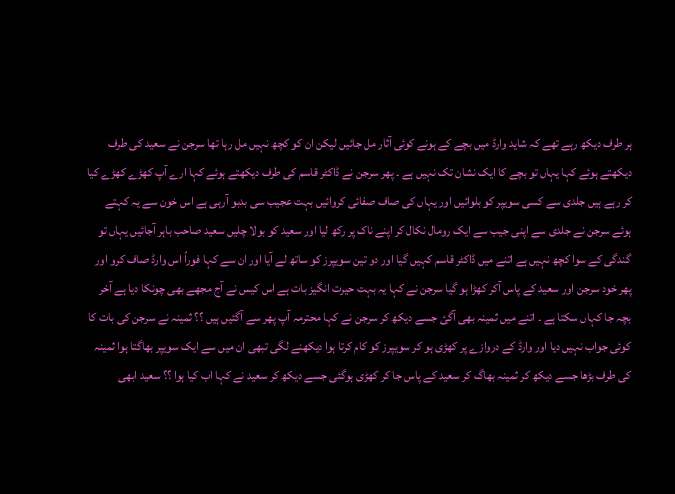ہر طرف دیکھ رہے تھے کہ شاید وارڈ میں بچے کے ہونے کوئی آثار مل جائیں لیکن ان کو کچھ نہیں مل رہا تھا سرجن نے سعید کی طرف دیکھتے ہوئے کہا یہاں تو بچے کا ایک نشان تک نہیں ہے ۔ پھر سرجن نے ڈاکٹر قاسم کی طرف دیکھتے ہوئے کہا ارے آپ کھڑے کھڑے کیا کر رہے ہیں جلدی سے کسی سویپر کو بلوائیں اور یہاں کی صاف صفائی کروائیں بہت عجیب سی بدبو آرہی ہے اس خون سے یہ کہتے ہوئے سرجن نے جلدی سے اپنی جیب سے ایک رومال نکال کر اپنے ناک پر رکھ لیا اور سعید کو بولا چلیں سعید صاحب باہر آجائیں یہاں تو گندگی کے سوا کچھ نہیں ہے اتنے میں ڈاکٹر قاسم کہیں گیا اور دو تین سویپرز کو ساتھ لے آیا اور ان سے کہا فوراً اس وارڈ صاف کرو اور پھر خود سرجن اور سعید کے پاس آکر کھڑا ہو گیا سرجن نے کہا یہ بہت حیرت انگیز بات ہے اس کیس نے آج مجھے بھی چونکا دیا ہے آخر بچہ جا کہاں سکتا ہے ۔ اتنے میں ثمینہ بھی آگئ جسے دیکھ کر سرجن نے کہا محترمہ آپ پھر سے آگئیں ہیں ؟؟ ثمینہ نے سرجن کی بات کا کوئی جواب نہیں دیا اور وارڈ کے دروازے پر کھڑی ہو کر سویپرز کو کام کرتا ہوا دیکھنے لگی تبھی ان میں سے ایک سویپر بھاگتا ہوا ثمینہ کی طرف بڑھا جسے دیکھ کر ثمینہ بھاگ کر سعید کے پاس جا کر کھڑی ہوگئی جسے دیکھ کر سعید نے کہا اب کیا ہوا ؟؟ سعید ابھی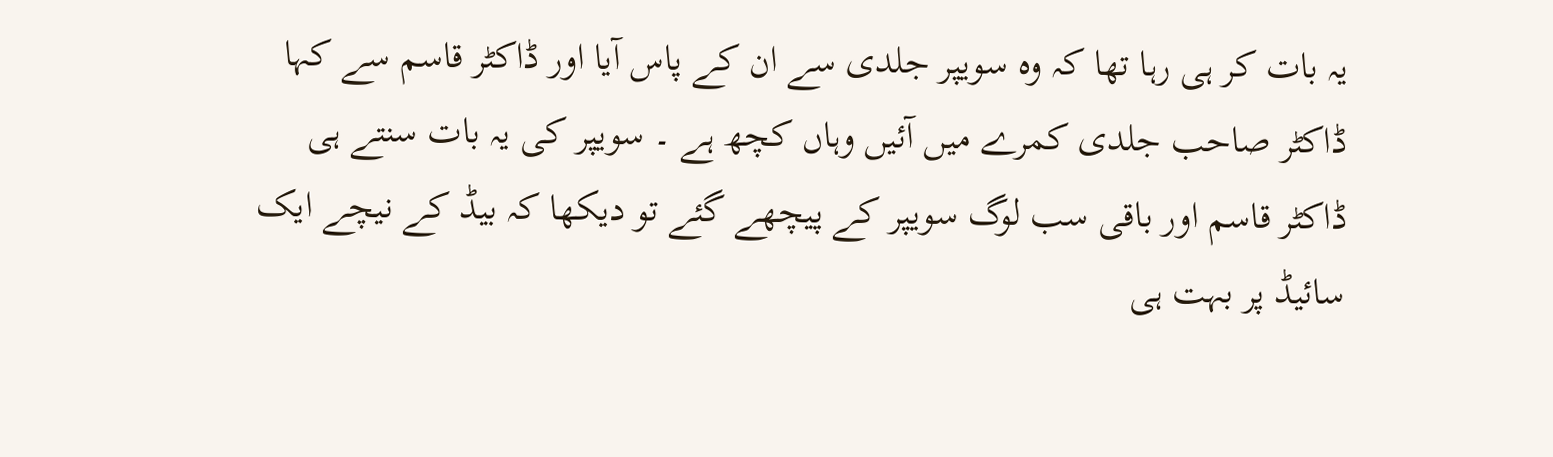یہ بات کر ہی رہا تھا کہ وہ سویپر جلدی سے ان کے پاس آیا اور ڈاکٹر قاسم سے کہا ڈاکٹر صاحب جلدی کمرے میں آئیں وہاں کچھ ہے ۔ سویپر کی یہ بات سنتے ہی ڈاکٹر قاسم اور باقی سب لوگ سویپر کے پیچھے گئے تو دیکھا کہ بیڈ کے نیچے ایک سائیڈ پر بہت ہی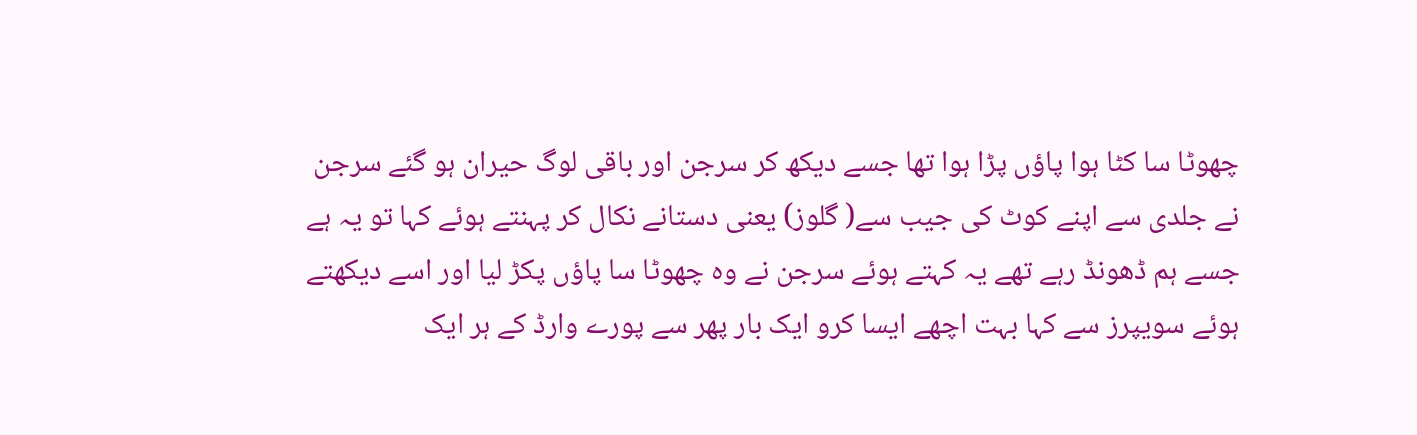چھوٹا سا کٹا ہوا پاؤں پڑا ہوا تھا جسے دیکھ کر سرجن اور باقی لوگ حیران ہو گئے سرجن نے جلدی سے اپنے کوٹ کی جیب سے( گلوز) یعنی دستانے نکال کر پہنتے ہوئے کہا تو یہ ہے جسے ہم ڈھونڈ رہے تھے یہ کہتے ہوئے سرجن نے وہ چھوٹا سا پاؤں پکڑ لیا اور اسے دیکھتے ہوئے سویپرز سے کہا بہت اچھے ایسا کرو ایک بار پھر سے پورے وارڈ کے ہر ایک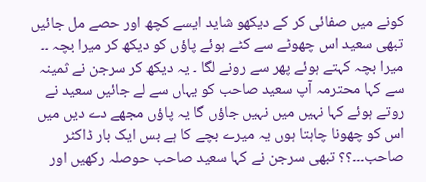کونے میں صفائی کر کے دیکھو شاید ایسے کچھ اور حصے مل جائیں تبھی سعید اس چھوٹے سے کٹے ہوئے پاؤں کو دیکھ کر میرا بچہ ۔۔ میرا بچہ کہتے ہوئے پھر سے رونے لگا ۔ یہ دیکھ کر سرجن نے ثمینہ سے کہا محترمہ آپ سعید صاحب کو یہاں سے لے جائیں سعید نے روتے ہوئے کہا نہیں میں نہیں جاؤں گا یہ پاؤں مجھے دے دیں میں اس کو چھونا چاہتا ہوں یہ میرے بچے کا ہے بس ایک بار ڈاکٹر صاحب۔۔۔؟؟ تبھی سرجن نے کہا سعید صاحب حوصلہ رکھیں اور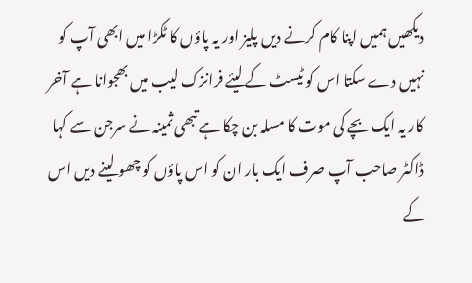دیکھیں ہمیں اپنا کام کرنے دیں پلیز اور یہ پاؤں کا ٹکڑا میں ابھی آپ کو نہیں دے سکتا اس کو ٹیسٹ کے لیئے فرانزک لیب میں بھجوانا ہے آخر کار یہ ایک بچے کی موت کا مسلہ بن چکا ہے تبھی ثمینہ نے سرجن سے کہا ڈاکٹر صاحب آپ صرف ایک بار ان کو اس پاؤں کو چھو لینے دیں اس کے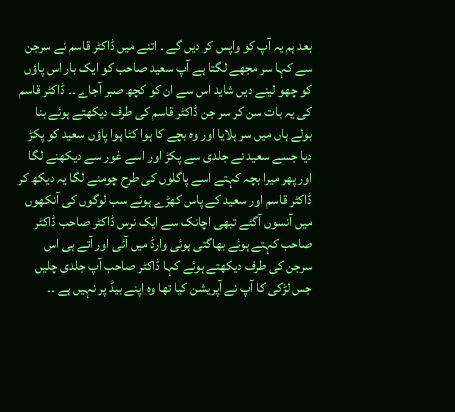بعد ہم یہ آپ کو واپس کر دیں گے ۔ اتنے میں ڈاکٹر قاسم نے سرجن سے کہا سر مجھے لگتا ہے آپ سعید صاحب کو ایک بار اس پاؤں کو چھو لینے دیں شاید اس سے ان کو کچھ صبر آجاے ۔۔ ڈاکٹر قاسم کی یہ بات سن کر سر جن ڈاکٹر قاسم کی طرف دیکھتے ہوئے بنا بولے ہاں میں سر ہلایا اور وہ بچے کا ہوا کٹا ہوا پاؤں سعید کو پکڑ دیا جسے سعید نے جلدی سے پکڑ اور اسے غور سے دیکھنے لگا اور پھر میرا بچہ کہتے اسے پاگلوں کی طرح چومنے لگا یہ دیکھ کر ڈاکٹر قاسم اور سعید کے پاس کھڑے ہوئے سب لوگوں کی آنکھوں میں آنسوں آگئے تبھی اچانک سے ایک نرس ڈاکٹر صاحب ڈاکٹر صاحب کہتے ہوئے بھاگتی ہوئی وارڈ میں آئی اور آتے ہی اس سرجن کی طرف دیکھتے ہوئے کہا ڈاکٹر صاحب آپ جلدی چلیں جس لڑکی کا آپ نے آپریشن کیا تھا وہ اپنے بیڈ پر نہیں ہے ۔۔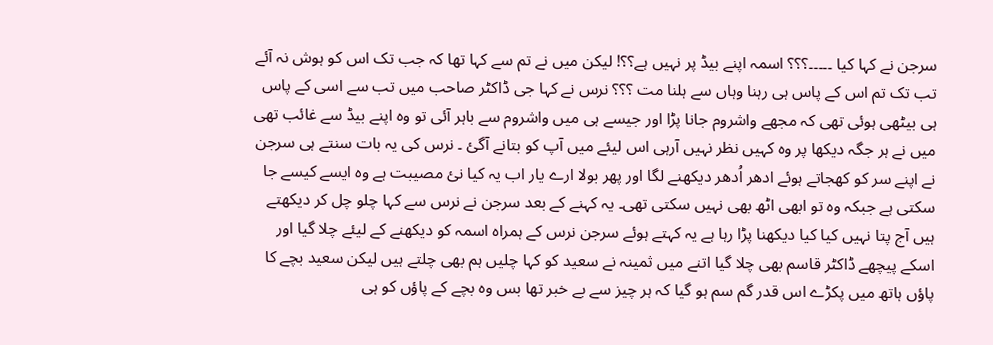سرجن نے کہا کیا ۔۔۔۔۔؟؟؟ اسمہ اپنے بیڈ پر نہیں ہے؟؟! لیکن میں نے تم سے کہا تھا کہ جب تک اس کو ہوش نہ آئے تب تک تم اس کے پاس ہی رہنا وہاں سے ہلنا مت ؟؟؟ نرس نے کہا جی ڈاکٹر صاحب میں تب سے اسی کے پاس ہی بیٹھی ہوئی تھی کہ مجھے واشروم جانا پڑا اور جیسے ہی میں واشروم سے باہر آئی تو وہ اپنے بیڈ سے غائب تھی میں نے ہر جگہ دیکھا پر وہ کہیں نظر نہیں آرہی اس لیئے میں آپ کو بتانے آگئ ۔ نرس کی یہ بات سنتے ہی سرجن نے اپنے سر کو کھجاتے ہوئے ادھر اُدھر دیکھنے لگا اور پھر بولا ارے یار اب یہ کیا نئ مصیبت ہے وہ ایسے کیسے جا سکتی ہے جبکہ وہ تو ابھی اٹھ بھی نہیں سکتی تھی۔ یہ کہنے کے بعد سرجن نے نرس سے کہا چلو چل کر دیکھتے ہیں آج پتا نہیں کیا کیا دیکھنا پڑا رہا ہے یہ کہتے ہوئے سرجن نرس کے ہمراہ اسمہ کو دیکھنے کے لیئے چلا گیا اور اسکے پیچھے ڈاکٹر قاسم بھی چلا گیا اتنے میں ثمینہ نے سعید کو کہا چلیں ہم بھی چلتے ہیں لیکن سعید بچے کا پاؤں ہاتھ میں پکڑے اس قدر گم سم ہو گیا کہ ہر چیز سے بے خبر تھا بس وہ بچے کے پاؤں کو ہی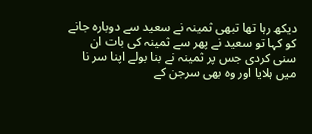دیکھ رہا تھا تبھی ثمینہ نے سعید سے دوبارہ جانے کو کہا تو سعید نے پھر سے ثمینہ کی بات ان سنی کردی جس پر ثمینہ نے بنا بولے اپنا سر نا میں ہلایا اور وہ بھی سرجن کے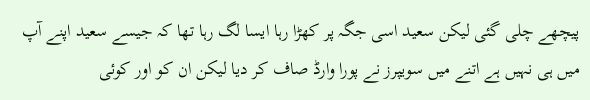پیچھے چلی گئی لیکن سعید اسی جگہ پر کھڑا رہا ایسا لگ رہا تھا کہ جیسے سعید اپنے آپ میں ہی نہیں ہے اتنے میں سویپرز نے پورا وارڈ صاف کر دیا لیکن ان کو اور کوئی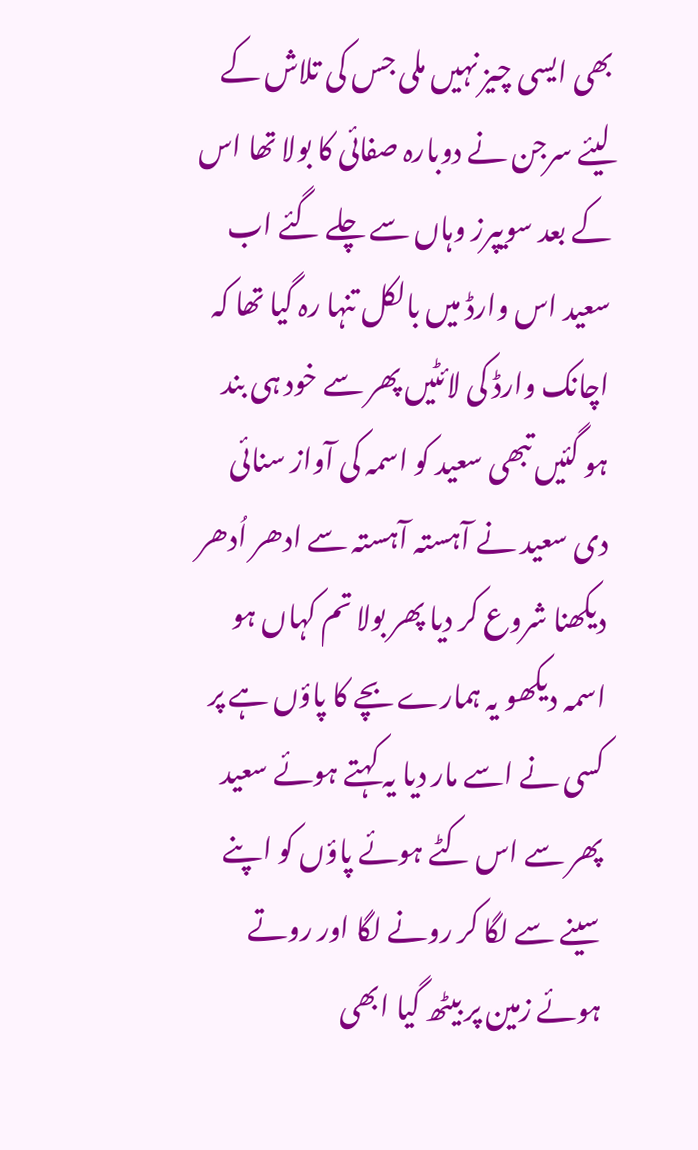بھی ایسی چیز نہیں ملی جس کی تلاش کے لیئے سرجن نے دوبارہ صفائی کا بولا تھا اس کے بعد سویپرز وہاں سے چلے گئے اب سعید اس وارڈ میں بالکل تنہا رہ گیا تھا کہ اچانک وارڈ کی لائٹیں پھر سے خود ہی بند ہو گئیں تبھی سعید کو اسمہ کی آواز سنائی دی سعید نے آہستہ آہستہ سے ادھر اُدھر دیکھنا شروع کر دیا پھر بولا تم کہاں ہو اسمہ دیکھو یہ ہمارے بچے کا پاؤں ہے پر کسی نے اسے مار دیا یہ کہتے ہوئے سعید پھر سے اس کٹے ہوئے پاؤں کو اپنے سینے سے لگا کر رونے لگا اور روتے ہوئے زمین پر بیٹھ گیا ابھی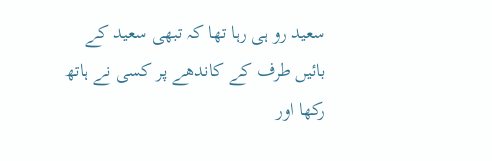سعید رو ہی رہا تھا کہ تبھی سعید کے بائیں طرف کے کاندھے پر کسی نے ہاتھ رکھا اور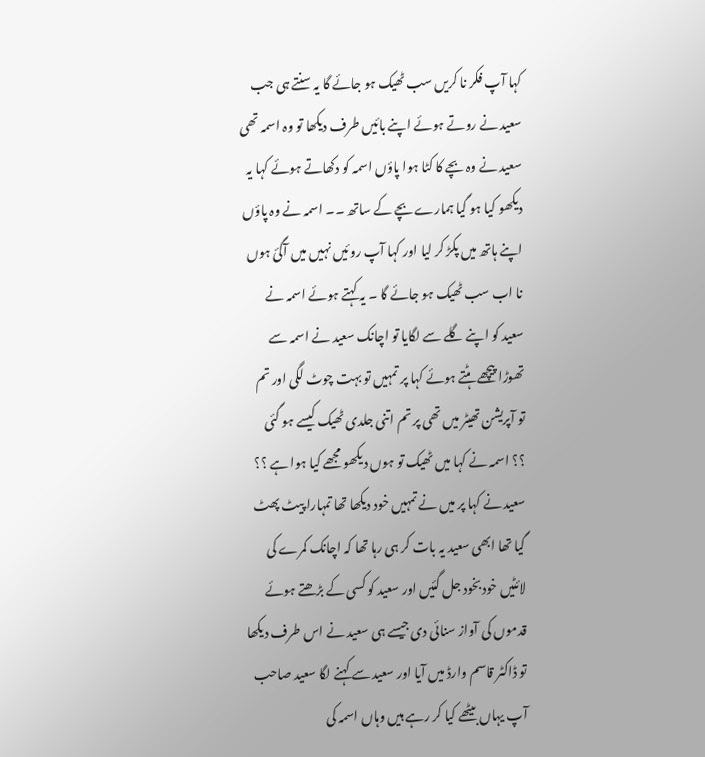کہا آپ فکر نا کریں سب ٹھیک ہو جائے گا یہ سنتے ہی جب سعید نے روتے ہوئے اپنے بائیں طرف دیکھا تو وہ اسمہ تھی سعید نے وہ بچے کا کٹا ہوا پاؤں اسمہ کو دکھاتے ہوئے کہا یہ دیکھو کیا ہو گیا ہمارے بچے کے ساتھ ۔۔ اسمہ نے وہ پاؤں اپنے ہاتھ میں پکڑ کر لیا اور کہا آپ روئیں نہیں میں آگئ ہوں نا اب سب ٹھیک ہو جائے گا ۔ یہ کہتے ہوئے اسمہ نے سعید کو اپنے گلے سے لگایا تو اچانک سعید نے اسمہ سے تھوڑا پیچھے ہٹتے ہوئے کہا پر تمہیں تو بہت چوٹ لگی اور تم تو آپریشن تھیٹر میں تھی پر تم اتنی جلدی ٹھیک کیسے ہو گئی ؟؟ اسمہ نے کہا میں ٹھیک تو ہوں دیکھو مجھے کیا ہوا ہے ؟؟ سعید نے کہا پر میں نے تمہیں خود دیکھا تھا تمہارا پیٹ پھٹ گیا تھا ابھی سعید یہ بات کر ہی رہا تھا کہ اچانک کمرے کی لائٹیں خودبخود جل گئیں اور سعید کو کسی کے بڑھتے ہوئے قدموں کی آواز سنائی دی جیسے ہی سعید نے اس طرف دیکھا تو ڈاکٹر قاسم وارڈ میں آیا اور سعید سے کہنے لگا سعید صاحب آپ یہاں بیٹھے کیا کر رہے ہیں وہاں اسمہ کی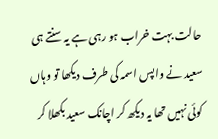حالت بہت خراب ہو رہی ہے یہ سنتے ہی سعید نے واپس اسمہ کی طرف دیکھا تو وہاں کوئی نہیں تھا یہ دیکھ کر اچانک سعید بکھلا کر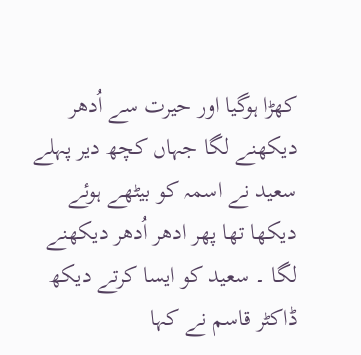کھڑا ہوگیا اور حیرت سے اُدھر دیکھنے لگا جہاں کچھ دیر پہلے سعید نے اسمہ کو بیٹھے ہوئے دیکھا تھا پھر ادھر اُدھر دیکھنے لگا ۔ سعید کو ایسا کرتے دیکھ ڈاکٹر قاسم نے کہا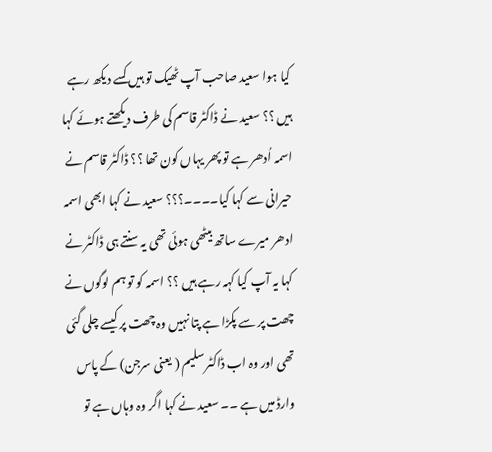کیا ہوا سعید صاحب آپ ٹھیک تو ہیں کسے دیکھ رہے ہیں ؟؟ سعید نے ڈاکٹر قاسم کی طرف دیکھتے ہوئے کہا اسمہ اُدھر ہے تو پھر یہاں کون تھا ؟؟ ڈاکٹر قاسم نے حیرانی سے کہا کیا۔۔۔۔؟؟؟ سعید نے کہا ابھی اسمہ ادھر میرے ساتھ بیٹھی ہوئی تھی یہ سنتے ہی ڈاکٹر نے کہا یہ آپ کیا کہہ رہے ہیں ؟؟ اسمہ کو تو ہم لوگوں نے چھت پر سے پکڑا ہے پتا نہیں وہ چھت پر کیسے چلی گئی تھی اور وہ اب ڈاکٹر سلیم ( یعنی سرجن) کے پاس وارڈ میں ہے ۔۔ سعید نے کہا اگر وہ وہاں ہے تو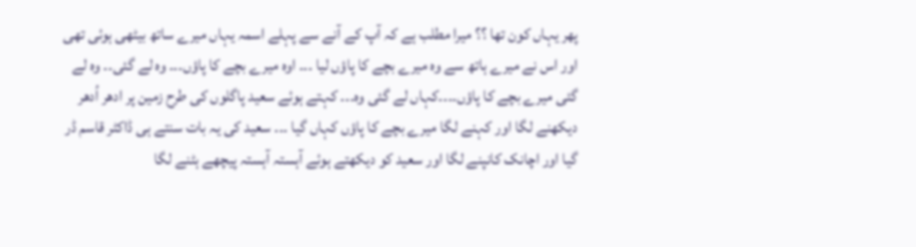پھر یہاں کون تھا ؟؟ میرا مطلب ہے کہ آپ کے آنے سے پہلے اسمہ یہاں میرے ساتھ بیٹھی ہوئی تھی اور اس نے میرے ہاتھ سے وہ میرے بچے کا پاؤں لیا ۔۔۔ اوہ میرے بچے کا پاؤں۔۔۔ وہ لے گئی۔۔ وہ لے گئی میرے بچے کا پاؤں۔۔۔۔کہاں لے گئی وہ۔۔۔ کہتے ہوئے سعید پاگلوں کی طرح زمین پر ادھر اُدھر دیکھنے لگا اور کہنے لگا میرے بچے کا پاؤں کہاں گیا ۔۔۔ سعید کی یہ بات سنتے ہی ڈاکٹر قاسم ڈر گیا اور اچانک کانپنے لگا اور سعید کو دیکھتے ہوئے آہستہ آہستہ پیچھے ہٹنے لگا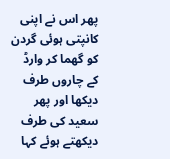پھر اس نے اپنی کانپتی ہوئی گردن کو گھما کر وارڈ کے چاروں طرف دیکھا اور پھر سعید کی طرف دیکھتے ہوئے کہا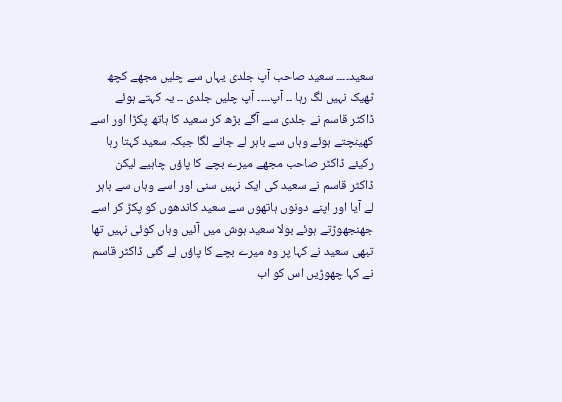سعید۔۔۔۔ سعید صاحب آپ جلدی یہاں سے چلیں مجھے کچھ ٹھیک نہیں لگ رہا ۔۔ آپ۔۔۔۔ آپ چلیں جلدی ۔۔ یہ کہتے ہوئے ڈاکٹر قاسم نے جلدی سے آگے بڑھ کر سعید کا ہاتھ پکڑا اور اسے کھینچتے ہوئے وہاں سے باہر لے جانے لگا جبکہ سعید کہتا رہا رکیئے ڈاکٹر صاحب مجھے میرے بچے کا پاؤں چاہیے لیکن ڈاکٹر قاسم نے سعید کی ایک نہیں سنی اور اسے وہاں سے باہر لے آیا اور اپنے دونوں ہاتھوں سے سعید کاندھوں کو پکڑ کر اسے جھنجھوڑتے ہوئے بولا سعید ہوش میں آئیں وہاں کوئی نہیں تھا تبھی سعید نے کہا پر وہ میرے بچے کا پاؤں لے گئی ڈاکٹر قاسم نے کہا چھوڑیں اس کو اب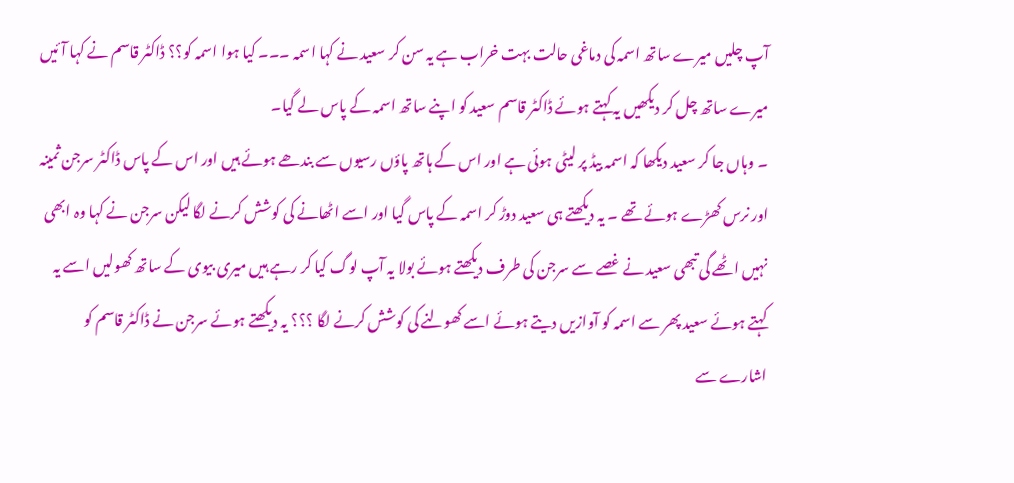آپ چلیں میرے ساتھ اسمہ کی دماغی حالت بہت خراب ہے یہ سن کر سعید نے کہا اسمہ ۔۔۔ کیا ہوا اسمہ کو؟؟ ڈاکٹر قاسم نے کہا آئیں میرے ساتھ چل کر دیکھیں یہ کہتے ہوئے ڈاکٹر قاسم سعید کو اپنے ساتھ اسمہ کے پاس لے گیا۔
۔ وہاں جا کر سعید دیکھا کہ اسمہ بیڈ پر لیٹی ہوئی ہے اور اس کے ہاتھ پاؤں رسیوں سے بندھے ہوئے ہیں اور اس کے پاس ڈاکٹر سرجن ثمینہ اور نرس کھڑے ہوئے تھے ۔ یہ دیکھتے ہی سعید دوڑ کر اسمہ کے پاس گیا اور اسے اٹھانے کی کوشش کرنے لگا لیکن سرجن نے کہا وہ ابھی نہیں اٹھے گی تبھی سعید نے غصے سے سرجن کی طرف دیکھتے ہوئے بولا یہ آپ لوگ کیا کر رہے ہیں میری بیوی کے ساتھ کھولیں اسے یہ کہتے ہوئے سعید پھر سے اسمہ کو آوازیں دیتے ہوئے اسے کھولنے کی کوشش کرنے لگا ؟؟؟ یہ دیکھتے ہوئے سرجن نے ڈاکٹر قاسم کو اشارے سے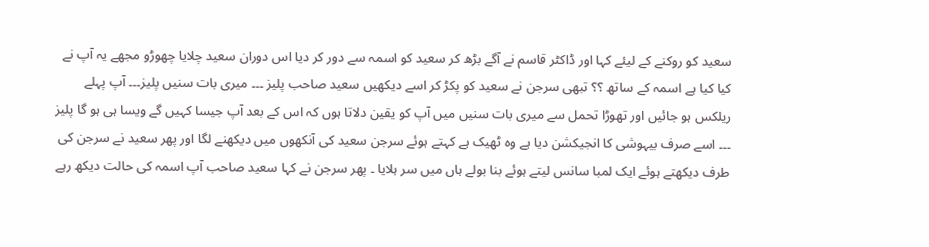سعید کو روکنے کے لیئے کہا اور ڈاکٹر قاسم نے آگے بڑھ کر سعید کو اسمہ سے دور کر دیا اس دوران سعید چلایا چھوڑو مجھے یہ آپ نے کیا کیا ہے اسمہ کے ساتھ ؟؟ تبھی سرجن نے سعید کو پکڑ کر اسے دیکھیں سعید صاحب پلیز ۔۔۔ میری بات سنیں پلیز۔۔۔ آپ پہلے ریلکس ہو جائیں اور تھوڑا تحمل سے میری بات سنیں میں آپ کو یقین دلاتا ہوں کہ اس کے بعد آپ جیسا کہیں گے ویسا ہی ہو گا پلیز ۔۔۔ اسے صرف بیہوشی کا انجیکشن دیا ہے وہ ٹھیک ہے کہتے ہوئے سرجن سعید کی آنکھوں میں دیکھنے لگا اور پھر سعید نے سرجن کی طرف دیکھتے ہوئے ایک لمبا سانس لیتے ہوئے بنا بولے ہاں میں سر ہلایا ۔ پھر سرجن نے کہا سعید صاحب آپ اسمہ کی حالت دیکھ رہے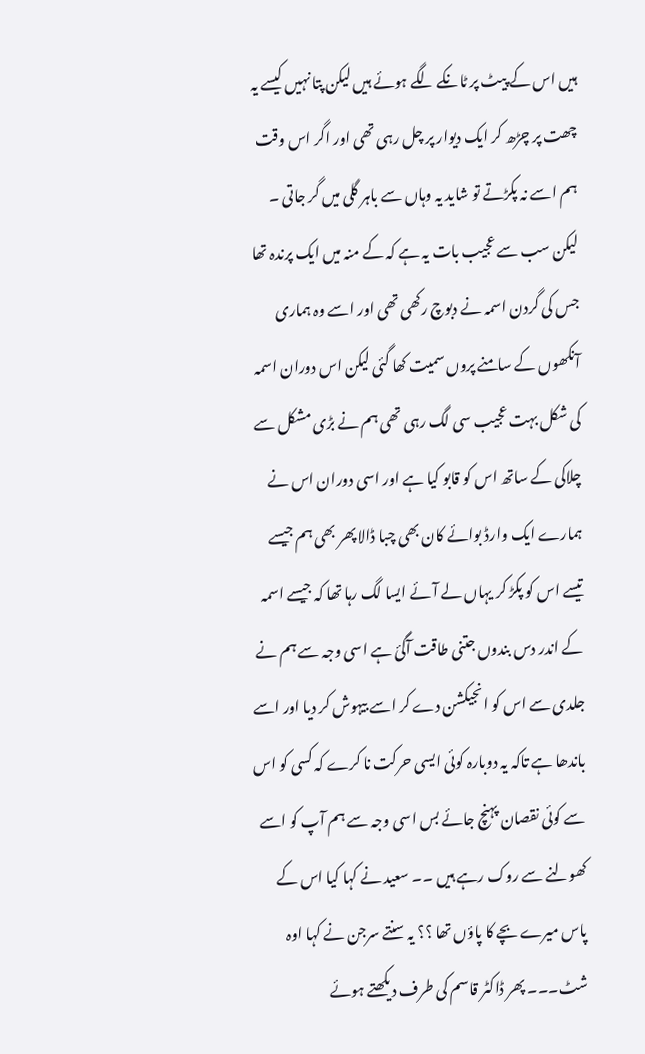ہیں اس کے پیٹ پر ٹانکے لگے ہوئے ہیں لیکن پتا نہیں کیسے یہ چھت پر چڑھ کر ایک دیوار پر چل رہی تھی اور اگر اس وقت ہم اسے نہ پکڑتے تو شاید یہ وہاں سے باہر گلی میں گر جاتی ۔ لیکن سب سے عجیب بات یہ ہے کہ کے منہ میں ایک پرندہ تھا جس کی گردن اسمہ نے دبوچ رکھی تھی اور اسے وہ ہماری آنکھوں کے سامنے پروں سمیت کھا گئی لیکن اس دوران اسمہ کی شکل بہت عجیب سی لگ رہی تھی ہم نے بڑی مشکل سے چلاکی کے ساتھ اس کو قابو کیا ہے اور اسی دوران اس نے ہمارے ایک وارڈ بوائے کان بھی چبا ڈالا پھر بھی ہم جیسے تیسے اس کو پکڑ کر یہاں لے آئے ایسا لگ رہا تھا کہ جیسے اسمہ کے اندر دس بندوں جتنی طاقت آگئ ہے اسی وجہ سے ہم نے جلدی سے اس کو انجیکشن دے کر اسے بیہوش کر دیا اور اسے باندھا ہے تاکہ یہ دوبارہ کوئی ایسی حرکت نا کرے کہ کسی کو اس سے کوئی نقصان پہنچ جائے بس اسی وجہ سے ہم آپ کو اسے کھولنے سے روک رہے ہیں ۔۔ سعید نے کہا کیا اس کے پاس میرے بچے کا پاؤں تھا ؟؟ یہ سنتے سرجن نے کہا اوہ شٹ۔۔۔ پھر ڈاکٹر قاسم کی طرف دیکھتے ہوئے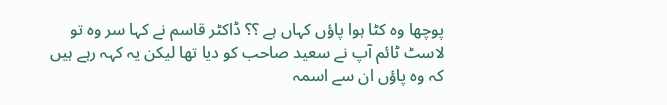پوچھا وہ کٹا ہوا پاؤں کہاں ہے ؟؟ ڈاکٹر قاسم نے کہا سر وہ تو لاسٹ ٹائم آپ نے سعید صاحب کو دیا تھا لیکن یہ کہہ رہے ہیں کہ وہ پاؤں ان سے اسمہ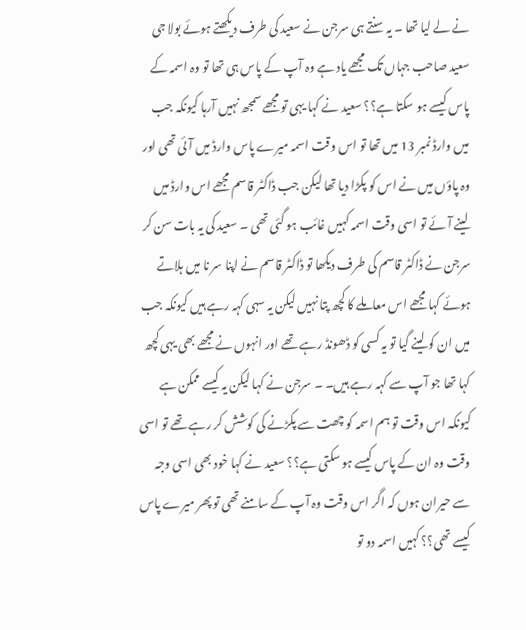نے لے لیا تھا ۔ یہ سنتے ہی سرجن نے سعید کی طرف دیکھتے ہوئے بولا جی سعید صاحب جہاں تک مجھے یاد ہے وہ آپ کے پاس ہی تھا تو وہ اسمہ کے پاس کیسے ہو سکتا ہے؟؟ سعید نے کہا یہی تو مجھے سمجھ نہیں آرہا کیونکہ جب میں وارڈ نمبر 13 میں تھا تو اس وقت اسمہ میرے پاس وارڈ میں آئی تھی اور وہ پاؤں میں نے اس کو پکڑا دیا تھا لیکن جب ڈاکٹر قاسم مجھے اس وارڈ میں لینے آئے تو اسی وقت اسمہ کہیں غائب ہو گئی تھی ۔ سعید کی یہ بات سن کر سرجن نے ڈاکٹر قاسم کی طرف دیکھا تو ڈاکٹر قاسم نے اپنا سر نا میں ہلاتے ہوئے کہا مجھے اس معاملے کا کچھ پتا نہیں لیکن یہ سہی کہہ رہے ہیں کیونکہ جب میں ان کو لینے گیا تو یہ کسی کو ڈھونڈ رہے تھے اور انہوں نے مجھے بھی یہی کچھ کہا تھا جو آپ سے کہہ رہے ہیں۔ ۔ سرجن نے کہا لیکن یہ کیسے ممکن ہے کیونکہ اس وقت تو ہم اسمہ کو چھت سے پکڑنے کی کوشش کر رہے تھے تو اسی وقت وہ ان کے پاس کیسے ہو سکتی ہے؟؟ سعید نے کہا خود بھی اسی وجہ سے حیران ہوں کہ اگر اس وقت وہ آپ کے سامنے تھی تو پھر میرے پاس کیسے تھی؟؟ کہیں اسمہ دو تو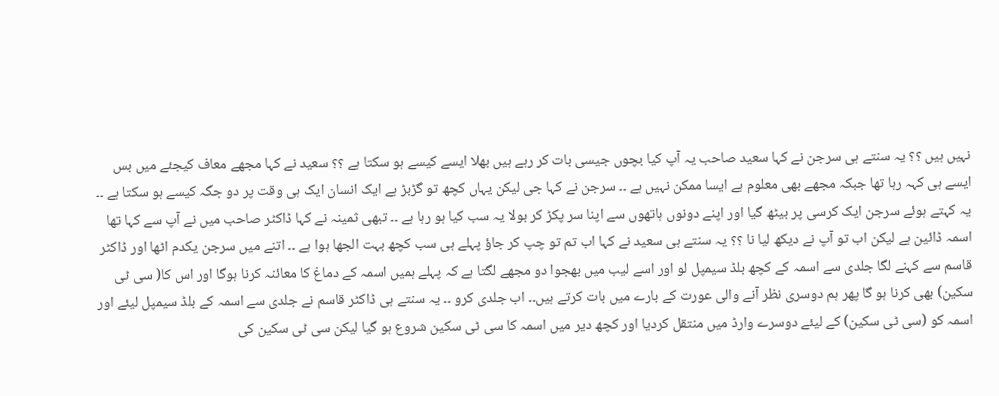نہیں ہیں ؟؟ یہ سنتے ہی سرجن نے کہا سعید صاحب یہ آپ کیا بچوں جیسی بات کر رہے ہیں بھلا ایسے کیسے ہو سکتا ہے ؟؟ سعید نے کہا مجھے معاف کیجئے میں بس ایسے ہی کہہ رہا تھا جبکہ مجھے بھی معلوم ہے ایسا ممکن نہیں ہے ۔۔ سرجن نے کہا جی لیکن یہاں کچھ تو گڑبڑ ہے ایک انسان ایک ہی وقت پر دو جگہ کیسے ہو سکتا ہے ۔۔ یہ کہتے ہوئے سرجن ایک کرسی پر بیٹھ گیا اور اپنے دونوں ہاتھوں سے اپنا سر پکڑ کر بولا یہ سب کیا ہو رہا ہے ۔۔ تبھی ثمینہ نے کہا ڈاکٹر صاحب میں نے آپ سے کہا تھا اسمہ ڈائین ہے لیکن اب تو آپ نے دیکھ لیا نا ؟؟ یہ سنتے ہی سعید نے کہا اب تم تو چپ کر جاؤ پہلے ہی سب کچھ بہت الجھا ہوا ہے ۔۔ اتنے میں سرجن یکدم اٹھا اور ڈاکٹر قاسم سے کہنے لگا جلدی سے اسمہ کے کچھ بلڈ سیمپل لو اور اسے لیب میں بھجوا دو مجھے لگتا ہے کہ پہلے ہمیں اسمہ کے دماغ کا معائنہ کرنا ہوگا اور اس کا( سی ٹی سکین) بھی کرنا ہو گا پھر ہم دوسری نظر آنے والی عورت کے بارے میں بات کرتے ہیں۔۔ اب جلدی کرو ۔۔ یہ سنتے ہی ڈاکٹر قاسم نے جلدی سے اسمہ کے بلڈ سیمپل لیئے اور اسمہ کو (سی ٹی سکین) کے لیئے دوسرے وارڈ میں منتقل کردیا اور کچھ دیر میں اسمہ کا سی ٹی سکین شروع ہو گیا لیکن سی ٹی سکین کی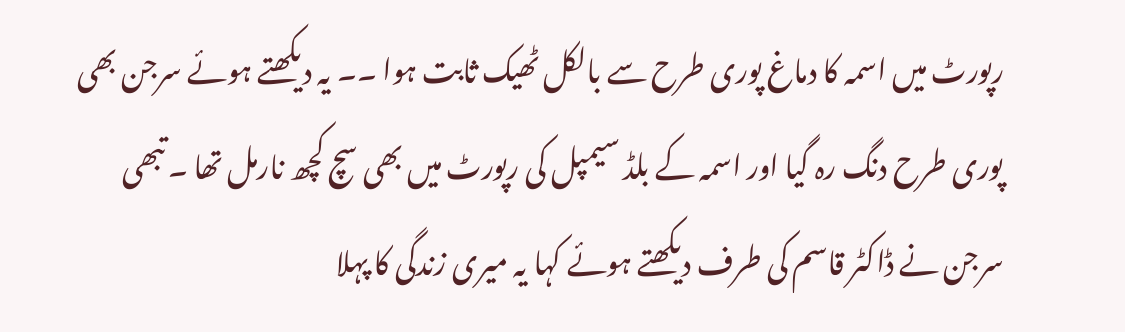رپورٹ میں اسمہ کا دماغ پوری طرح سے بالکل ٹھیک ثابت ہوا ۔۔ یہ دیکھتے ہوئے سرجن بھی پوری طرح دنگ رہ گیا اور اسمہ کے بلڈ سیمپل کی رپورٹ میں بھی سچ کچھ نارمل تھا ۔ تبھی سرجن نے ڈاکٹر قاسم کی طرف دیکھتے ہوئے کہا یہ میری زندگی کا پہلا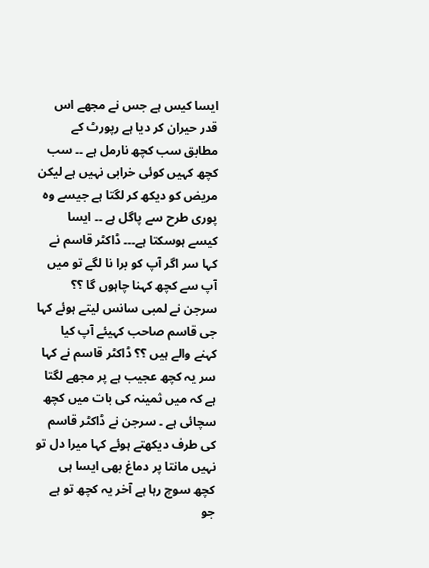ایسا کیس ہے جس نے مجھے اس قدر حیران کر دیا ہے رپورٹ کے مطابق سب کچھ نارمل ہے ۔۔ سب کچھ کہیں کوئی خرابی نہیں ہے لیکن مریض کو دیکھ کر لگتا ہے جیسے وہ پوری طرح سے پاگل ہے ۔۔ ایسا کیسے ہوسکتا ہے۔۔۔ ڈاکٹر قاسم نے کہا سر اگر آپ کو برا نا لگے تو میں آپ سے کچھ کہنا چاہوں گا ؟؟ سرجن نے لمبی سانس لیتے ہوئے کہا جی قاسم صاحب کہیئے آپ کیا کہنے والے ہیں ؟؟ ڈاکٹر قاسم نے کہا سر یہ کچھ عجیب ہے پر مجھے لگتا ہے کہ میں ثمینہ کی بات میں کچھ سچائی ہے ۔ سرجن نے ڈاکٹر قاسم کی طرف دیکھتے ہوئے کہا میرا دل تو نہیں مانتا پر دماغ بھی ایسا ہی کچھ سوچ رہا ہے آخر یہ کچھ تو ہے جو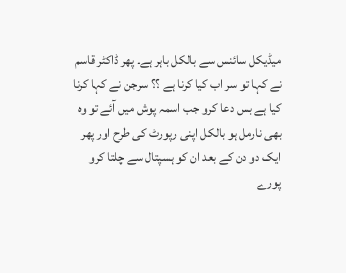میڈیکل سائنس سے بالکل باہر ہے۔ پھر ڈاکٹر قاسم نے کہا تو سر اب کیا کرنا ہے ؟؟ سرجن نے کہا کرنا کیا ہے بس دعا کرو جب اسمہ پوش میں آئے تو وہ بھی نارمل ہو بالکل اپنی رپورٹ کی طرح اور پھر ایک دو دن کے بعد ان کو ہسپتال سے چلتا کرو پورے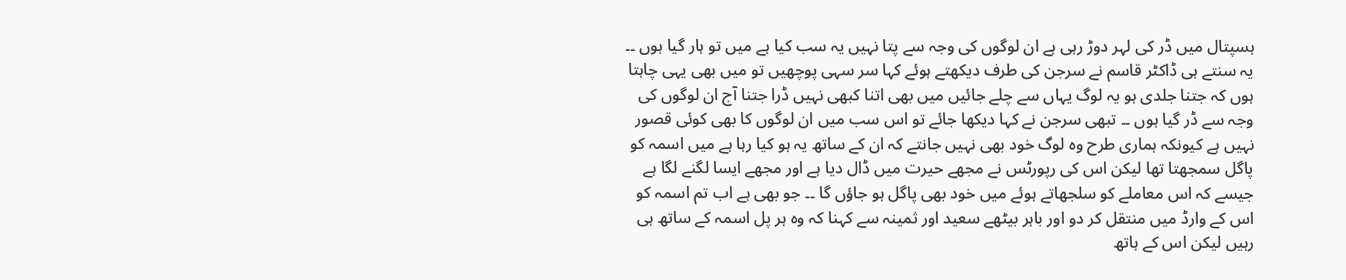ہسپتال میں ڈر کی لہر دوڑ رہی ہے ان لوگوں کی وجہ سے پتا نہیں یہ سب کیا ہے میں تو ہار گیا ہوں ۔۔ یہ سنتے ہی ڈاکٹر قاسم نے سرجن کی طرف دیکھتے ہوئے کہا سر سہی پوچھیں تو میں بھی یہی چاہتا ہوں کہ جتنا جلدی ہو یہ لوگ یہاں سے چلے جائیں میں بھی اتنا کبھی نہیں ڈرا جتنا آج ان لوگوں کی وجہ سے ڈر گیا ہوں ۔۔ تبھی سرجن نے کہا دیکھا جائے تو اس سب میں ان لوگوں کا بھی کوئی قصور نہیں ہے کیونکہ ہماری طرح وہ لوگ خود بھی نہیں جانتے کہ ان کے ساتھ یہ ہو کیا رہا ہے میں اسمہ کو پاگل سمجھتا تھا لیکن اس کی رپورٹس نے مجھے حیرت میں ڈال دیا ہے اور مجھے ایسا لگنے لگا ہے جیسے کہ اس معاملے کو سلجھاتے ہوئے میں خود بھی پاگل ہو جاؤں گا ۔۔ جو بھی ہے اب تم اسمہ کو اس کے وارڈ میں منتقل کر دو اور باہر بیٹھے سعید اور ثمینہ سے کہنا کہ وہ ہر پل اسمہ کے ساتھ ہی رہیں لیکن اس کے ہاتھ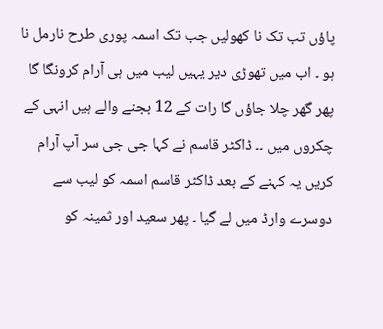پاؤں تب تک نا کھولیں جب تک اسمہ پوری طرح نارمل نا ہو ۔ اب میں تھوڑی دیر یہیں لیب میں ہی آرام کرونگا گا پھر گھر چلا جاؤں گا رات کے 12 بجنے والے ہیں انہی کے چکروں میں ۔۔ ڈاکٹر قاسم نے کہا جی جی سر آپ آرام کریں یہ کہنے کے بعد ڈاکٹر قاسم اسمہ کو لیب سے دوسرے وارڈ میں لے گیا ۔ پھر سعید اور ثمینہ کو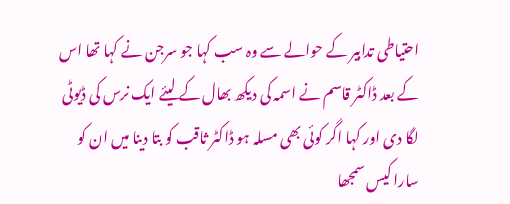احتیاطی تدابیر کے حوالے سے وہ سب کہا جو سرجن نے کہا تھا اس کے بعد ڈاکٹر قاسم نے اسمہ کی دیکھ بھال کے لیئے ایک نرس کی ڈیوٹی لگا دی اور کہا اگر کوئی بھی مسلہ ہو ڈاکٹر ثاقب کو بتا دینا میں ان کو سارا کیس سمجھا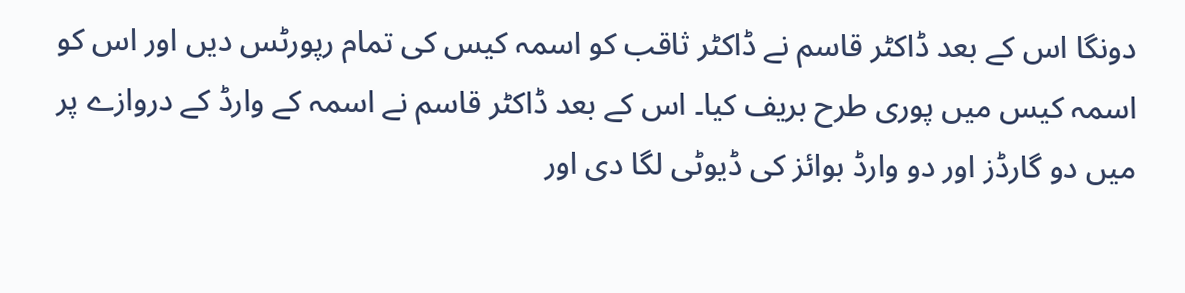دونگا اس کے بعد ڈاکٹر قاسم نے ڈاکٹر ثاقب کو اسمہ کیس کی تمام رپورٹس دیں اور اس کو اسمہ کیس میں پوری طرح بریف کیا۔ اس کے بعد ڈاکٹر قاسم نے اسمہ کے وارڈ کے دروازے پر میں دو گارڈز اور دو وارڈ بوائز کی ڈیوٹی لگا دی اور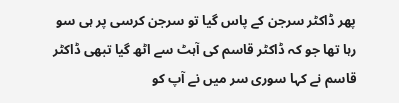پھر ڈاکٹر سرجن کے پاس گیا تو سرجن کرسی پر ہی سو رہا تھا جو کہ ڈاکٹر قاسم کی آہٹ سے اٹھ گیا تبھی ڈاکٹر قاسم نے کہا سوری سر میں نے آپ کو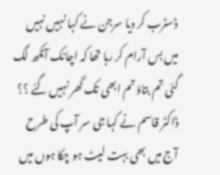ڈسٹرب کر دیا سرجن نے کہا نہیں نہیں میں بس آرام کر رہا تھا کہ اچانک آنکھ لگ گئی تم بتاؤ تم ابھی تک گھر نہیں گئے ؟؟ ڈاکٹر قاسم نے کہا جی سر آپ کی طرح آج میں بھی بہت لیٹ ہو چکا ہوں میں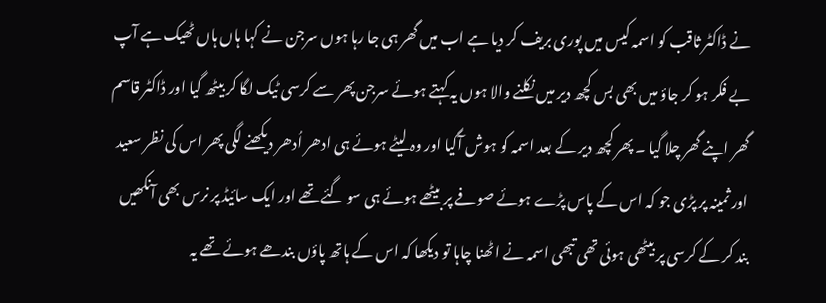نے ڈاکٹر ثاقب کو اسمہ کیس میں پوری بریف کر دیا ہے اب میں گھر ہی جا رہا ہوں سرجن نے کہا ہاں ہاں ٹھیک ہے آپ بے فکر ہو کر جاؤ میں بھی بس کچھ دیر میں نکلنے والا ہوں یہ کہتے ہوئے سرجن پھر سے کرسی ٹیک لگا کر بیٹھ گیا اور ڈاکٹر قاسم گھر اپنے گھر چلا گیا ۔ پھر کچھ دیر کے بعد اسمہ کو ہوش آگیا اور وہ لیٹے ہوئے ہی ادھر اُدھر دیکھنے لگی پھر اس کی نظر سعید اور ثمینہ پر پڑی جو کہ اس کے پاس پڑے ہوئے صوفے پر بیٹھے ہوئے ہی سو گئے تھے اور ایک سائیڈ پر نرس بھی آنکھیں بند کر کے کرسی پر بیٹھی ہوئی تھی تبھی اسمہ نے اٹھنا چاہا تو دیکھا کہ اس کے ہاتھ پاؤں بندھے ہوئے تھے یہ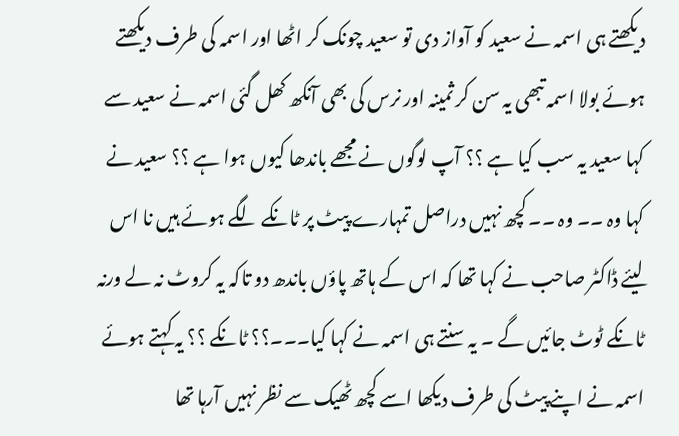دیکھتے ہی اسمہ نے سعید کو آواز دی تو سعید چونک کر اٹھا اور اسمہ کی طرف دیکھتے ہوئے بولا اسمہ تبھی یہ سن کر ثمینہ اور نرس کی بھی آنکھ کھل گئی اسمہ نے سعید سے کہا سعید یہ سب کیا ہے ؟؟ آپ لوگوں نے مجھے باندھا کیوں ہوا ہے ؟؟ سعید نے کہا وہ ۔۔ وہ ۔۔ کچھ نہیں دراصل تمہارے پیٹ پر ٹانکے لگے ہوئے ہیں نا اس لیئے ڈاکٹر صاحب نے کہا تھا کہ اس کے ہاتھ پاؤں باندھ دو تاکہ یہ کروٹ نہ لے ورنہ ٹانکے ٹوٹ جائیں گے ۔ یہ سنتے ہی اسمہ نے کہا کیا۔۔۔؟؟ ٹانکے ؟؟ یہ کہتے ہوئے اسمہ نے اپنے پیٹ کی طرف دیکھا اسے کچھ ٹھیک سے نظر نہیں آرہا تھا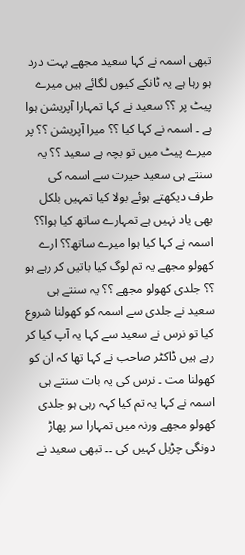تبھی اسمہ نے کہا سعید مجھے بہت درد ہو رہا ہے یہ ٹانکے کیوں لگائے ہیں میرے پیٹ پر ؟؟ سعید نے کہا تمہارا آپریشن ہوا ہے ۔ اسمہ نے کہا کیا ؟؟ میرا آپریشن ؟؟ پر میرے پیٹ میں تو بچہ ہے سعید ؟؟ یہ سنتے ہی سعید حیرت سے اسمہ کی طرف دیکھتے ہوئے بولا کیا تمہیں بلکل بھی یاد نہیں ہے تمہارے ساتھ کیا ہوا؟؟ اسمہ نے کہا کیا ہوا میرے ساتھ؟؟ ارے کھولو مجھے یہ تم لوگ کیا باتیں کر رہے ہو ؟؟ جلدی کھولو مجھے ؟؟ یہ سنتے ہی سعید نے جلدی سے اسمہ کو کھولنا شروع کیا تو نرس نے سعید سے کہا یہ آپ کیا کر رہے ہیں ڈاکٹر صاحب نے کہا تھا کہ ان کو کھولنا مت ۔ نرس کی یہ بات سنتے ہی اسمہ نے کہا یہ تم کیا کہہ رہی ہو جلدی کھولو مجھے ورنہ میں تمہارا سر پھاڑ دونگی چڑیل کہیں کی ۔۔ تبھی سعید نے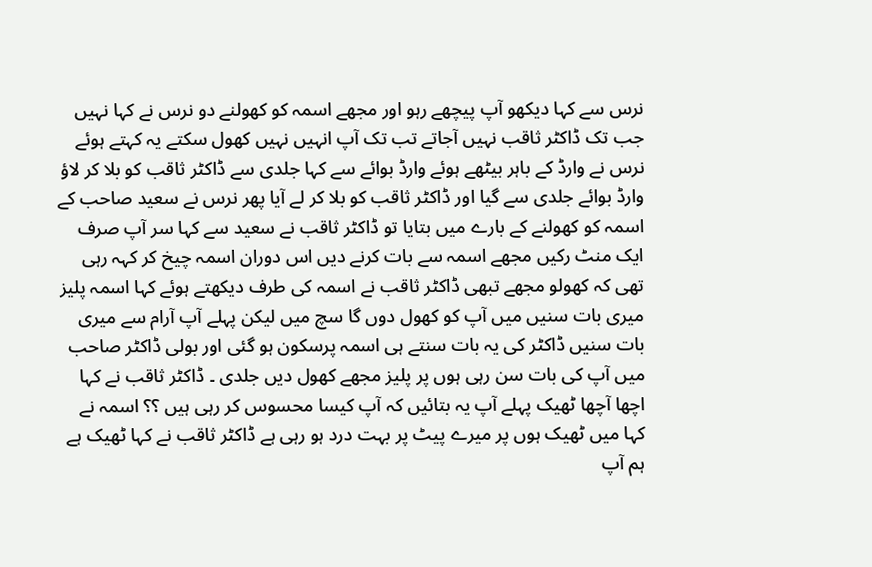نرس سے کہا دیکھو آپ پیچھے رہو اور مجھے اسمہ کو کھولنے دو نرس نے کہا نہیں جب تک ڈاکٹر ثاقب نہیں آجاتے تب تک آپ انہیں نہیں کھول سکتے یہ کہتے ہوئے نرس نے وارڈ کے باہر بیٹھے ہوئے وارڈ بوائے سے کہا جلدی سے ڈاکٹر ثاقب کو بلا کر لاؤ وارڈ بوائے جلدی سے گیا اور ڈاکٹر ثاقب کو بلا کر لے آیا پھر نرس نے سعید صاحب کے اسمہ کو کھولنے کے بارے میں بتایا تو ڈاکٹر ثاقب نے سعید سے کہا سر آپ صرف ایک منٹ رکیں مجھے اسمہ سے بات کرنے دیں اس دوران اسمہ چیخ کر کہہ رہی تھی کہ کھولو مجھے تبھی ڈاکٹر ثاقب نے اسمہ کی طرف دیکھتے ہوئے کہا اسمہ پلیز میری بات سنیں میں آپ کو کھول دوں گا سچ میں لیکن پہلے آپ آرام سے میری بات سنیں ڈاکٹر کی یہ بات سنتے ہی اسمہ پرسکون ہو گئی اور بولی ڈاکٹر صاحب میں آپ کی بات سن رہی ہوں پر پلیز مجھے کھول دیں جلدی ۔ ڈاکٹر ثاقب نے کہا اچھا آچھا ٹھیک پہلے آپ یہ بتائیں کہ آپ کیسا محسوس کر رہی ہیں ؟؟ اسمہ نے کہا میں ٹھیک ہوں پر میرے پیٹ پر بہت درد ہو رہی ہے ڈاکٹر ثاقب نے کہا ٹھیک ہے ہم آپ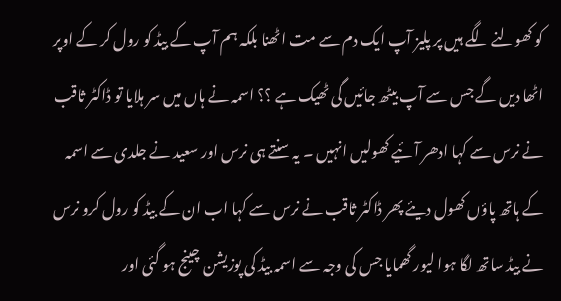کو کھولنے لگے ہیں پر پلیز آپ ایک دم سے مت اٹھنا بلکہ ہم آپ کے بیڈ کو رول کر کے اوپر اٹھا دیں گے جس سے آپ بیٹھ جائیں گی ٹھیک ہے ؟؟ اسمہ نے ہاں میں سر ہلایا تو ڈاکٹر ثاقب نے نرس سے کہا ادھر آئیے کھولیں انہیں ۔ یہ سنتے ہی نرس اور سعید نے جلدی سے اسمہ کے ہاتھ پاؤں کھول دیئے پھر ڈاکٹر ثاقب نے نرس سے کہا اب ان کے بیڈ کو رول کرو نرس نے بیڈ ساتھ لگا ہوا لیور گھمایا جس کی وجہ سے اسمہ بیڈ کی پوزیشن چینج ہو گئی اور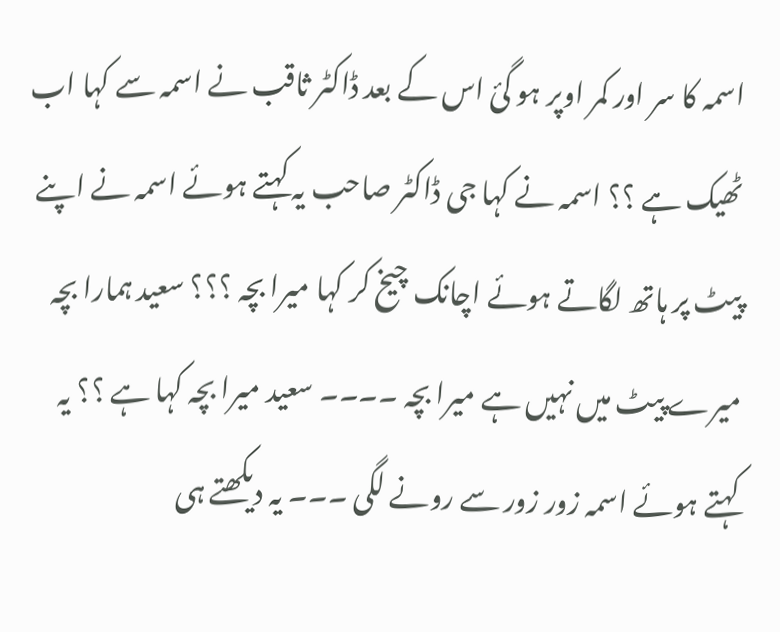اسمہ کا سر اور کمر اوپر ہو گئ اس کے بعد ڈاکٹر ثاقب نے اسمہ سے کہا اب ٹھیک ہے ؟؟ اسمہ نے کہا جی ڈاکٹر صاحب یہ کہتے ہوئے اسمہ نے اپنے پیٹ پر ہاتھ لگاتے ہوئے اچانک چیخ کر کہا میرا بچہ ؟؟؟ سعید ہمارا بچہ میرے پیٹ میں نہیں ہے میرا بچہ ۔۔۔۔ سعید میرا بچہ کہا ہے ؟؟ یہ کہتے ہوئے اسمہ زور زور سے رونے لگی ۔۔۔ یہ دیکھتے ہی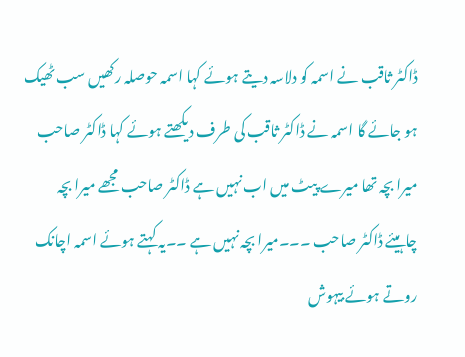ڈاکٹر ثاقب نے اسمہ کو دلاسہ دیتے ہوئے کہا اسمہ حوصلہ رکھیں سب ٹھیک ہو جائے گا اسمہ نے ڈاکٹر ثاقب کی طرف دیکھتے ہوئے کہا ڈاکٹر صاحب میرا بچہ تھا میرے پیٹ میں اب نہیں ہے ڈاکٹر صاحب مجھے میرا بچہ چاہیئے ڈاکٹر صاحب ۔۔۔میرا بچہ نہیں ہے ۔۔یہ کہتے ہوئے اسمہ اچانک روتے ہوئے بیہوش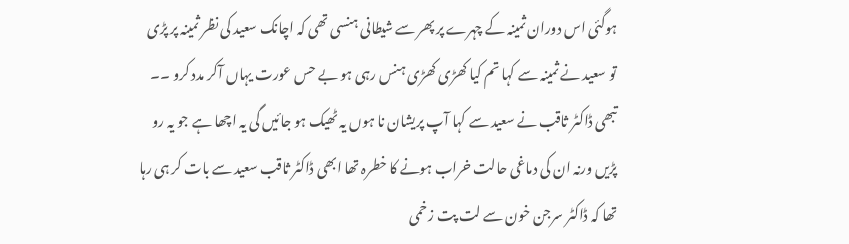ہوگئی اس دوران ثمینہ کے چہرے پر پھر سے شیطانی ہنسی تھی کہ اچانک سعید کی نظر ثمینہ پر پڑی تو سعید نے ثمینہ سے کہا تم کیا کھڑی کھڑی ہنس رہی ہو بے حس عورت یہاں آکر مدد کرو ۔۔
تبھی ڈاکٹر ثاقب نے سعید سے کہا آپ پریشان نا ہوں یہ ٹھیک ہو جائیں گی یہ اچھا ہے جو یہ رو پڑیں ورنہ ان کی دماغی حالت خراب ہونے کا خطرہ تھا ابھی ڈاکٹر ثاقب سعید سے بات کر ہی رہا تھا کہ ڈاکٹر سرجن خون سے لت پت زخمی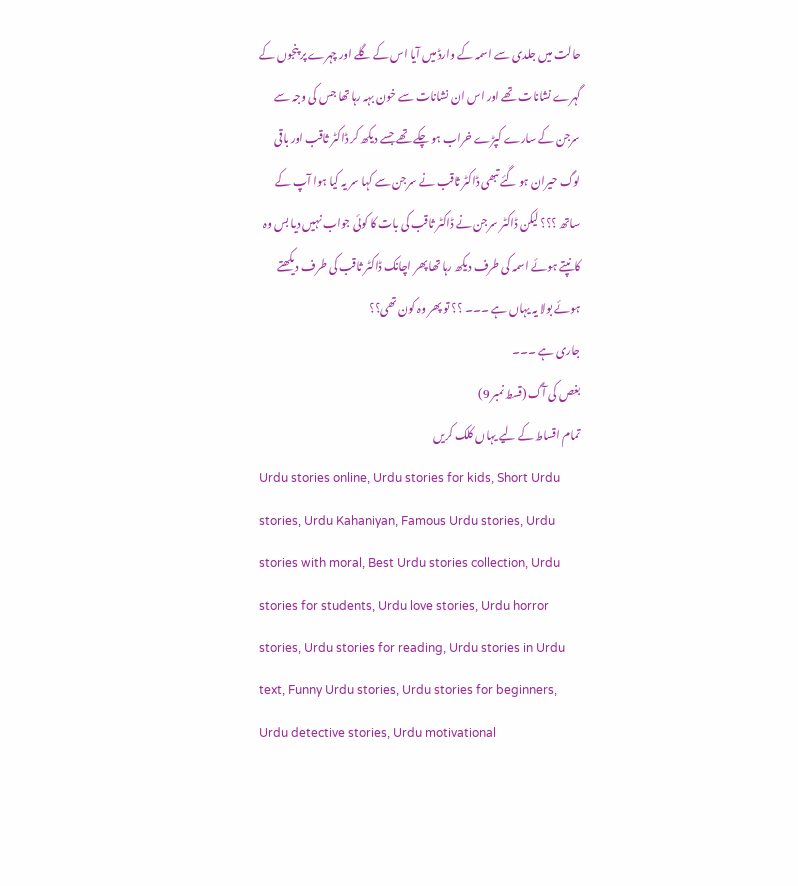حالت میں جلدی سے اسمہ کے وارڈ میں آیا اس کے گلے اور چہرے پر پنجوں کے گہرے نشانات تھے اور اس ان نشانات سے خون بہہ رہا تھا جس کی وجہ سے سرجن کے سارے کپڑے خراب ہو چکے تھے جسے دیکھ کر ڈاکٹر ثاقب اور باقی لوگ حیران ہو گئے تبھی ڈاکٹر ثاقب نے سرجن سے کہا سر یہ کیا ہوا آپ کے ساتھ ؟؟؟ لیکن ڈاکٹر سرجن نے ڈاکٹر ثاقب کی بات کا کوئی جواب نہیں دیا بس وہ کانپتے ہوئے اسمہ کی طرف دیکھ رہا تھا پھر اچانک ڈاکٹر ثاقب کی طرف دیکھتے ہوئے بولا یہ یہاں ہے ۔۔۔ ؟؟ تو پھر وہ کون تھی؟؟
جاری ہے ۔۔۔
بغص کی آگ (قسط نمبر 9)
تمام اقساط کے لیے یہاں کلک کریں
Urdu stories online, Urdu stories for kids, Short Urdu stories, Urdu Kahaniyan, Famous Urdu stories, Urdu stories with moral, Best Urdu stories collection, Urdu stories for students, Urdu love stories, Urdu horror stories, Urdu stories for reading, Urdu stories in Urdu text, Funny Urdu stories, Urdu stories for beginners, Urdu detective stories, Urdu motivational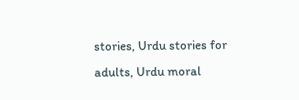stories, Urdu stories for adults, Urdu moral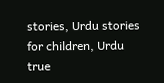stories, Urdu stories for children, Urdu true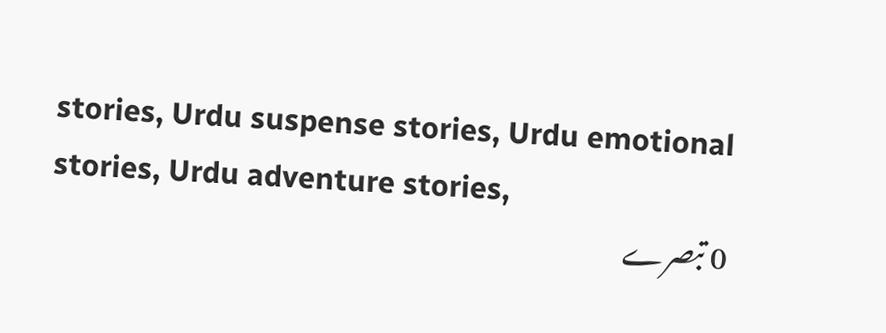stories, Urdu suspense stories, Urdu emotional stories, Urdu adventure stories,
0 تبصرے